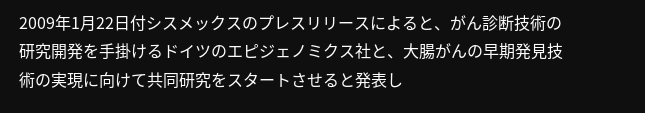2009年1月22日付シスメックスのプレスリリースによると、がん診断技術の研究開発を手掛けるドイツのエピジェノミクス社と、大腸がんの早期発見技術の実現に向けて共同研究をスタートさせると発表し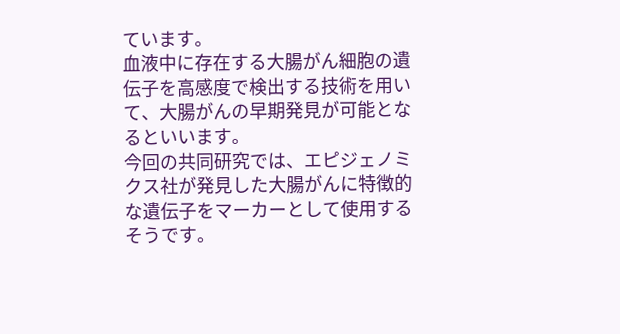ています。
血液中に存在する大腸がん細胞の遺伝子を高感度で検出する技術を用いて、大腸がんの早期発見が可能となるといいます。
今回の共同研究では、エピジェノミクス社が発見した大腸がんに特徴的な遺伝子をマーカーとして使用するそうです。